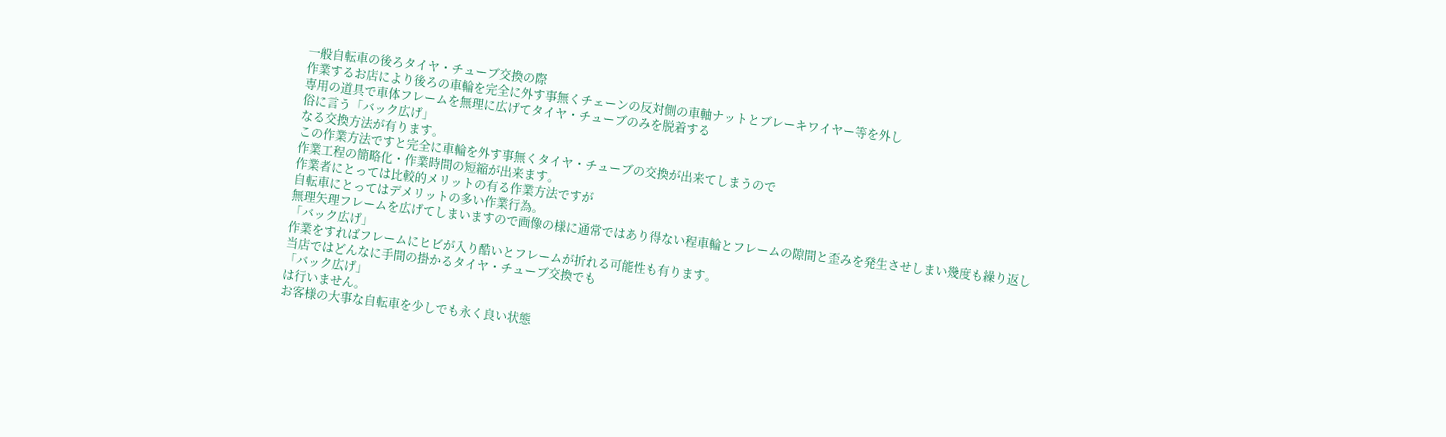一般自転車の後ろタイヤ・チューブ交換の際
作業するお店により後ろの車輪を完全に外す事無くチェーンの反対側の車軸ナットとブレーキワイヤー等を外し
専用の道具で車体フレームを無理に広げてタイヤ・チューブのみを脱着する
俗に言う「バック広げ」
なる交換方法が有ります。
この作業方法ですと完全に車輪を外す事無くタイヤ・チューブの交換が出来てしまうので
作業工程の簡略化・作業時間の短縮が出来ます。
作業者にとっては比較的メリットの有る作業方法ですが
自転車にとってはデメリットの多い作業行為。
無理矢理フレームを広げてしまいますので画像の様に通常ではあり得ない程車輪とフレームの隙間と歪みを発生させしまい幾度も繰り返し
「バック広げ」
作業をすればフレームにヒビが入り酷いとフレームが折れる可能性も有ります。
当店ではどんなに手間の掛かるタイヤ・チューブ交換でも
「バック広げ」
は行いません。
お客様の大事な自転車を少しでも永く良い状態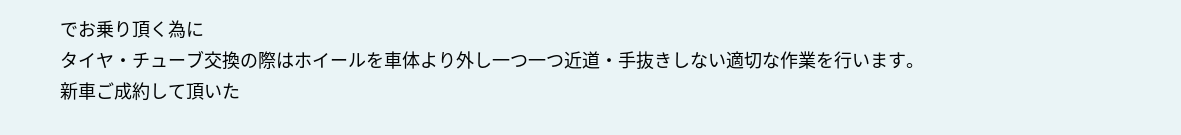でお乗り頂く為に
タイヤ・チューブ交換の際はホイールを車体より外し一つ一つ近道・手抜きしない適切な作業を行います。
新車ご成約して頂いた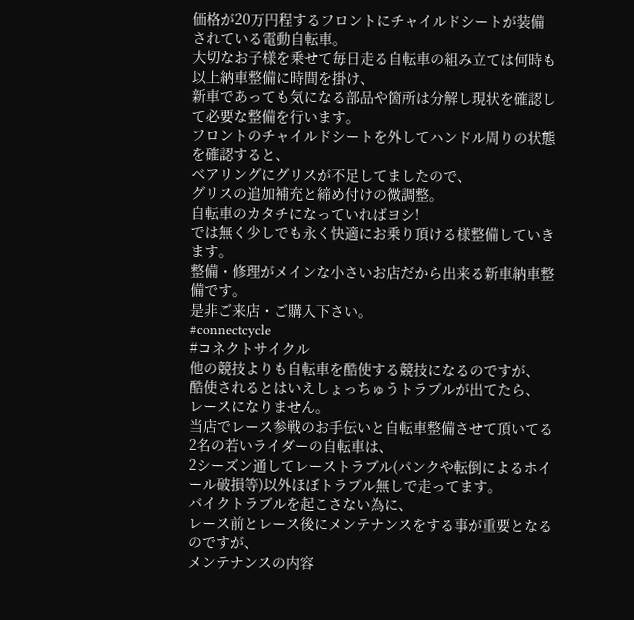価格が20万円程するフロントにチャイルドシートが装備されている電動自転車。
大切なお子様を乗せて毎日走る自転車の組み立ては何時も以上納車整備に時間を掛け、
新車であっても気になる部品や箇所は分解し現状を確認して必要な整備を行います。
フロントのチャイルドシートを外してハンドル周りの状態を確認すると、
ベアリングにグリスが不足してましたので、
グリスの追加補充と締め付けの微調整。
自転車のカタチになっていればヨシ!
では無く少しでも永く快適にお乗り頂ける様整備していきます。
整備・修理がメインな小さいお店だから出来る新車納車整備です。
是非ご来店・ご購入下さい。
#connectcycle
#コネクトサイクル
他の競技よりも自転車を酷使する競技になるのですが、
酷使されるとはいえしょっちゅうトラブルが出てたら、
レースになりません。
当店でレース参戦のお手伝いと自転車整備させて頂いてる2名の若いライダーの自転車は、
2シーズン通してレーストラブル(パンクや転倒によるホイール破損等)以外ほぼトラブル無しで走ってます。
バイクトラブルを起こさない為に、
レース前とレース後にメンテナンスをする事が重要となるのですが、
メンテナンスの内容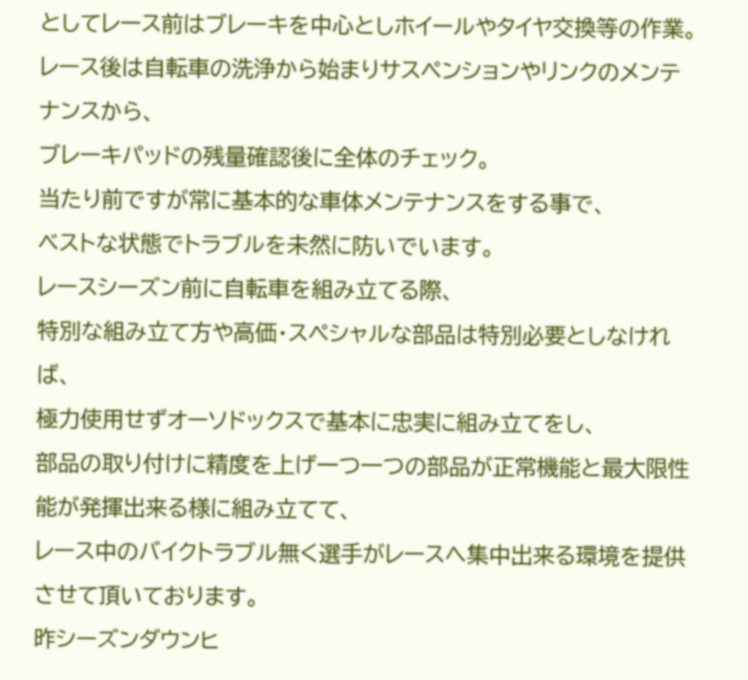としてレース前はブレーキを中心としホイールやタイヤ交換等の作業。
レース後は自転車の洗浄から始まりサスペンションやリンクのメンテナンスから、
ブレーキパッドの残量確認後に全体のチェック。
当たり前ですが常に基本的な車体メンテナンスをする事で、
ベストな状態でトラブルを未然に防いでいます。
レースシーズン前に自転車を組み立てる際、
特別な組み立て方や高価・スペシャルな部品は特別必要としなければ、
極力使用せずオーソドックスで基本に忠実に組み立てをし、
部品の取り付けに精度を上げ一つ一つの部品が正常機能と最大限性能が発揮出来る様に組み立てて、
レース中のバイクトラブル無く選手がレースへ集中出来る環境を提供させて頂いております。
昨シーズンダウンヒ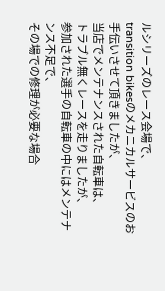ルシリーズのレース会場で、
transition bikesのメカニカルサービスのお手伝いさせて頂きましたが、
当店でメンテナンスされた自転車は、
トラブル無くレースを走りましたが、
参加された選手の自転車の中にはメンテナンス不足で、
その場での修理が必要な場合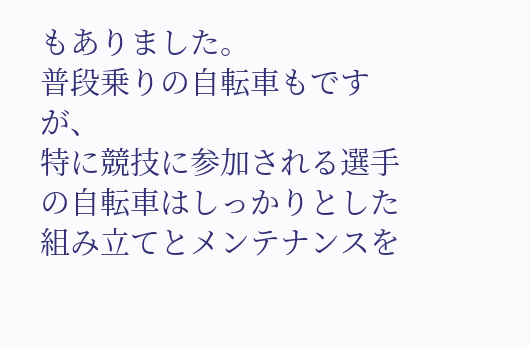もありました。
普段乗りの自転車もですが、
特に競技に参加される選手の自転車はしっかりとした組み立てとメンテナンスを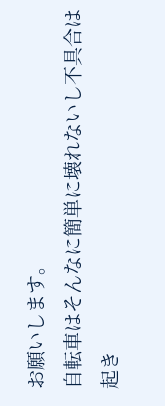お願いします。
自転車はそんなに簡単に壊れないし不具合は起き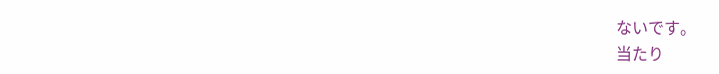ないです。
当たり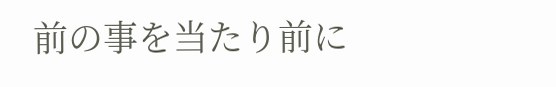前の事を当たり前に